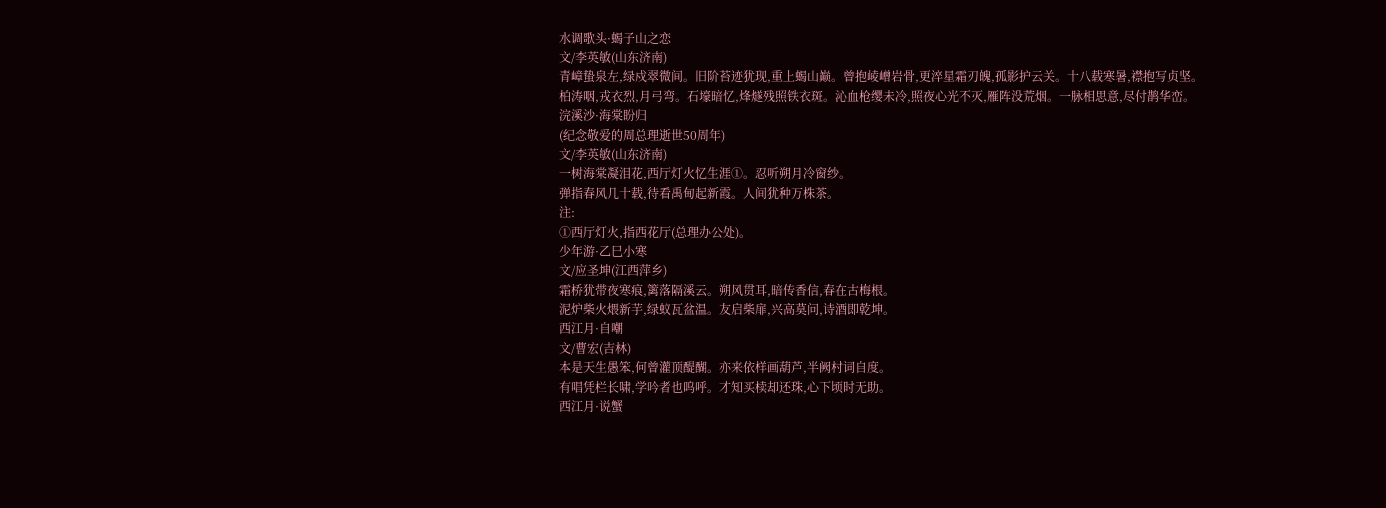水调歌头·蝎子山之恋
文/李英敏(山东济南)
青嶂蛰泉左,绿戍翠微间。旧阶苔迹犹现,重上蝎山巅。曾抱崚嶒岩骨,更淬星霜刃魄,孤影护云关。十八载寒暑,襟抱写贞坚。
柏涛咽,戎衣烈,月弓弯。石壕暗忆,烽燧残照铁衣斑。沁血枪缨未冷,照夜心光不灭,雁阵没荒烟。一脉相思意,尽付鹊华峦。
浣溪沙·海棠盼归
(纪念敬爱的周总理逝世50周年)
文/李英敏(山东济南)
一树海棠凝泪花,西厅灯火忆生涯①。忍听朔月冷窗纱。
弹指春风几十载,待看禹甸起新霞。人间犹种万株茶。
注:
①西厅灯火,指西花厅(总理办公处)。
少年游·乙巳小寒
文/应圣坤(江西萍乡)
霜桥犹带夜寒痕,篱落隔溪云。朔风贯耳,暗传香信,春在古梅根。
泥炉柴火煨新芋,绿蚁瓦盆温。友启柴扉,兴高莫问,诗酒即乾坤。
西江月·自嘲
文/曹宏(吉林)
本是天生愚笨,何曾灌顶醍醐。亦来依样画葫芦,半阙村词自度。
有唱凭栏长啸,学吟者也呜呼。才知买椟却还珠,心下顷时无助。
西江月·说蟹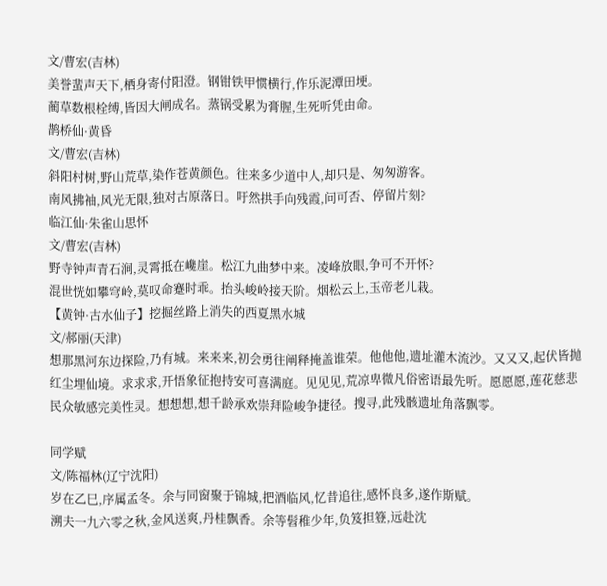文/曹宏(吉林)
美誉蜚声天下,栖身寄付阳澄。钢钳铁甲惯横行,作乐泥潭田埂。
蔺草数根栓缚,皆因大闸成名。蒸锅受累为膏腥,生死听凭由命。
鹊桥仙·黄昏
文/曹宏(吉林)
斜阳村树,野山荒草,染作苍黄颜色。往来多少道中人,却只是、匆匆游客。
南风拂袖,风光无限,独对古原落日。吁然拱手向残霞,问可否、停留片刻?
临江仙·朱雀山思怀
文/曹宏(吉林)
野寺钟声青石涧,灵霄抵在巉崖。松江九曲梦中来。凌峰放眼,争可不开怀?
混世恍如攀穹岭,莫叹命蹇时乖。抬头峻岭接天阶。烟松云上,玉帝老儿栽。
【黄钟·古水仙子】挖掘丝路上消失的西夏黑水城
文/郝丽(天津)
想那黑河东边探险,乃有城。来来来,初会勇往阐释掩盖谁荣。他他他,遗址灌木流沙。又又又,起伏皆抛红尘埋仙境。求求求,开悟象征抱持安可喜满庭。见见见,荒凉卑微凡俗密语最先听。愿愿愿,莲花慈悲民众敏感完美性灵。想想想,想千龄承欢崇拜险峻争捷径。搜寻,此残骸遗址角落飘零。

同学赋
文/陈福林(辽宁沈阳)
岁在乙巳,序属孟冬。余与同窗聚于锦城,把酒临风,忆昔追往,感怀良多,遂作斯赋。
溯夫一九六零之秋,金风送爽,丹桂飘香。余等髫稚少年,负笈担簦,远赴沈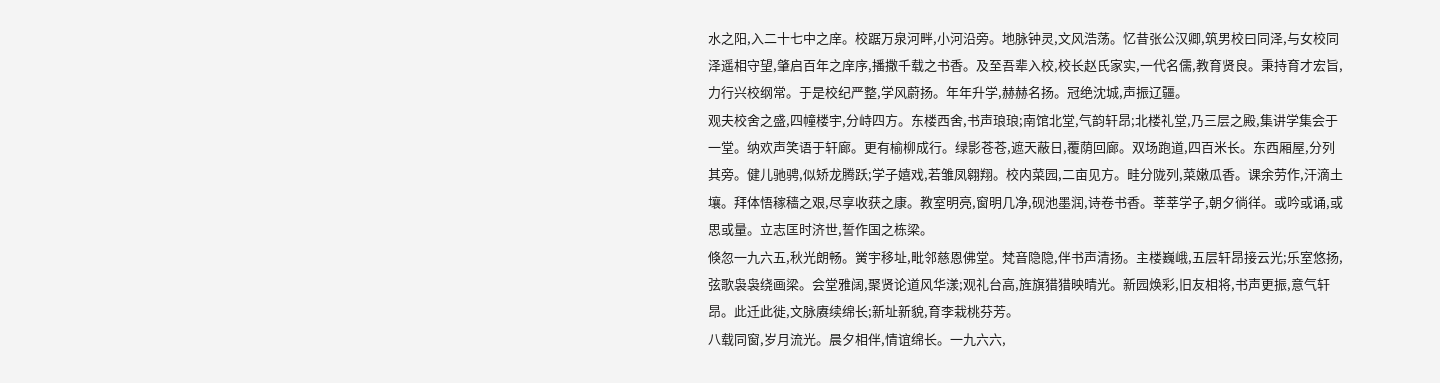水之阳,入二十七中之庠。校踞万泉河畔,小河沿旁。地脉钟灵,文风浩荡。忆昔张公汉卿,筑男校曰同泽,与女校同泽遥相守望,肇启百年之庠序,播撒千载之书香。及至吾辈入校,校长赵氏家实,一代名儒,教育贤良。秉持育才宏旨,力行兴校纲常。于是校纪严整,学风蔚扬。年年升学,赫赫名扬。冠绝沈城,声振辽疆。
观夫校舍之盛,四幢楼宇,分峙四方。东楼西舍,书声琅琅;南馆北堂,气韵轩昂;北楼礼堂,乃三层之殿,集讲学集会于一堂。纳欢声笑语于轩廊。更有榆柳成行。绿影苍苍,遮天蔽日,覆荫回廊。双场跑道,四百米长。东西厢屋,分列其旁。健儿驰骋,似矫龙腾跃;学子嬉戏,若雏凤翱翔。校内菜园,二亩见方。畦分陇列,菜嫩瓜香。课余劳作,汗滴土壤。拜体悟稼穑之艰,尽享收获之康。教室明亮,窗明几净,砚池墨润,诗卷书香。莘莘学子,朝夕徜徉。或吟或诵,或思或量。立志匡时济世,誓作国之栋梁。
倏忽一九六五,秋光朗畅。黉宇移址,毗邻慈恩佛堂。梵音隐隐,伴书声清扬。主楼巍峨,五层轩昂接云光;乐室悠扬,弦歌袅袅绕画梁。会堂雅阔,聚贤论道风华漾;观礼台高,旌旗猎猎映晴光。新园焕彩,旧友相将,书声更振,意气轩昂。此迁此徙,文脉赓续绵长;新址新貌,育李栽桃芬芳。
八载同窗,岁月流光。晨夕相伴,情谊绵长。一九六六,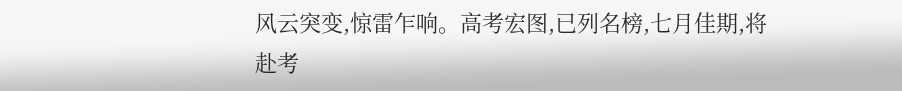风云突变,惊雷乍响。高考宏图,已列名榜,七月佳期,将赴考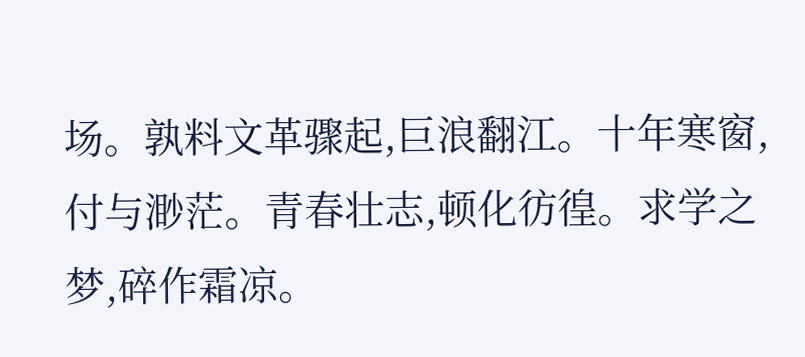场。孰料文革骤起,巨浪翻江。十年寒窗,付与渺茫。青春壮志,顿化彷徨。求学之梦,碎作霜凉。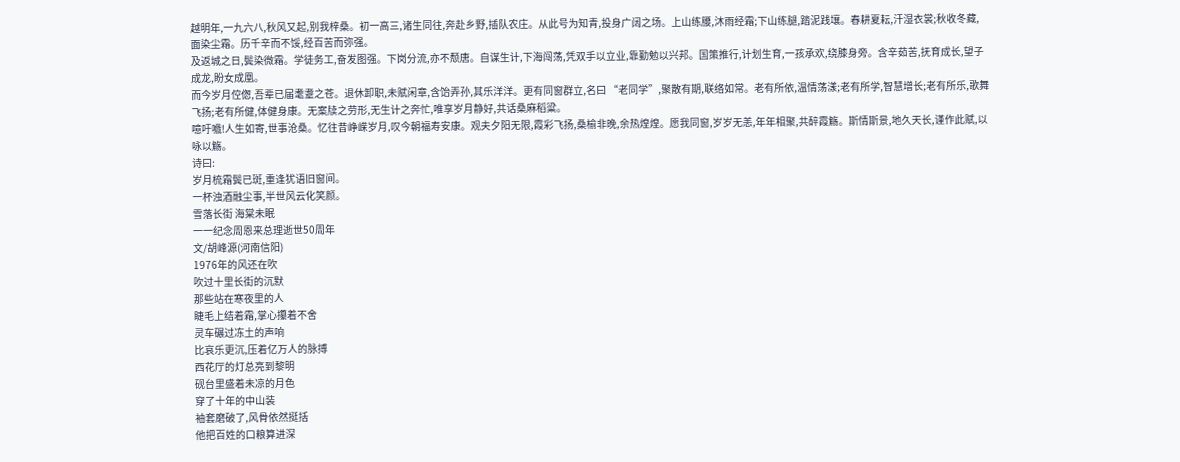越明年,一九六八,秋风又起,别我梓桑。初一高三,诸生同往,奔赴乡野,插队农庄。从此号为知青,投身广阔之场。上山练腰,沐雨经霜;下山练腿,踏泥践壤。春耕夏耘,汗湿衣裳;秋收冬藏,面染尘霜。历千辛而不馁,经百苦而弥强。
及返城之日,鬓染微霜。学徒务工,奋发图强。下岗分流,亦不颓唐。自谋生计,下海闯荡,凭双手以立业,靠勤勉以兴邦。国策推行,计划生育,一孩承欢,绕膝身旁。含辛茹苦,抚育成长,望子成龙,盼女成凰。
而今岁月倥偬,吾辈已届耄耋之苍。退休卸职,未赋闲章,含饴弄孙,其乐洋洋。更有同窗群立,名曰 “老同学”,聚散有期,联络如常。老有所依,温情荡漾;老有所学,智慧增长;老有所乐,歌舞飞扬;老有所健,体健身康。无案牍之劳形,无生计之奔忙,唯享岁月静好,共话桑麻稻粱。
噫吁嚱!人生如寄,世事沧桑。忆往昔峥嵘岁月,叹今朝福寿安康。观夫夕阳无限,霞彩飞扬,桑榆非晚,余热煌煌。愿我同窗,岁岁无恙,年年相聚,共醉霞觞。斯情斯景,地久天长,谨作此赋,以咏以觞。
诗曰:
岁月梳霜鬓已斑,重逢犹语旧窗间。
一杯浊酒融尘事,半世风云化笑颜。
雪落长街 海棠未眠
一一纪念周恩来总理逝世50周年
文/胡峰源(河南信阳)
1976年的风还在吹
吹过十里长街的沉默
那些站在寒夜里的人
睫毛上结着霜,掌心攥着不舍
灵车碾过冻土的声响
比哀乐更沉,压着亿万人的脉搏
西花厅的灯总亮到黎明
砚台里盛着未凉的月色
穿了十年的中山装
袖套磨破了,风骨依然挺括
他把百姓的口粮算进深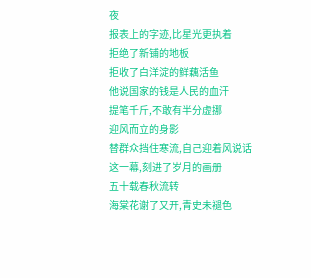夜
报表上的字迹,比星光更执着
拒绝了新铺的地板
拒收了白洋淀的鲜藕活鱼
他说国家的钱是人民的血汗
提笔千斤,不敢有半分虚挪
迎风而立的身影
替群众挡住寒流,自己迎着风说话
这一幕,刻进了岁月的画册
五十载春秋流转
海棠花谢了又开,青史未褪色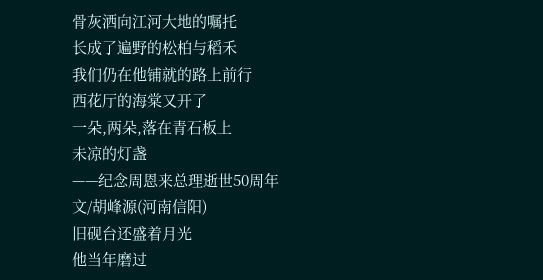骨灰洒向江河大地的嘱托
长成了遍野的松柏与稻禾
我们仍在他铺就的路上前行
西花厅的海棠又开了
一朵,两朵,落在青石板上
未凉的灯盏
——纪念周恩来总理逝世50周年
文/胡峰源(河南信阳)
旧砚台还盛着月光
他当年磨过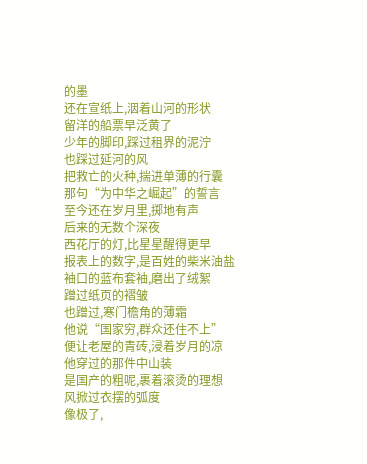的墨
还在宣纸上,洇着山河的形状
留洋的船票早泛黄了
少年的脚印,踩过租界的泥泞
也踩过延河的风
把救亡的火种,揣进单薄的行囊
那句“为中华之崛起”的誓言
至今还在岁月里,掷地有声
后来的无数个深夜
西花厅的灯,比星星醒得更早
报表上的数字,是百姓的柴米油盐
袖口的蓝布套袖,磨出了绒絮
蹭过纸页的褶皱
也蹭过,寒门檐角的薄霜
他说“国家穷,群众还住不上”
便让老屋的青砖,浸着岁月的凉
他穿过的那件中山装
是国产的粗呢,裹着滚烫的理想
风掀过衣摆的弧度
像极了,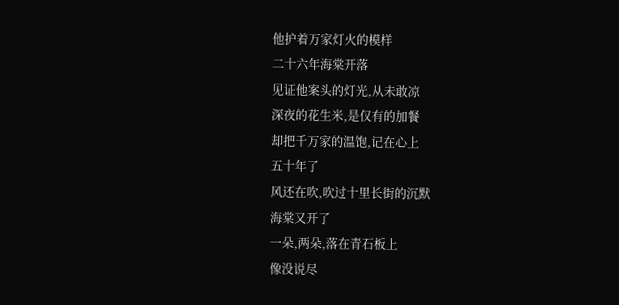他护着万家灯火的模样
二十六年海棠开落
见证他案头的灯光,从未敢凉
深夜的花生米,是仅有的加餐
却把千万家的温饱,记在心上
五十年了
风还在吹,吹过十里长街的沉默
海棠又开了
一朵,两朵,落在青石板上
像没说尽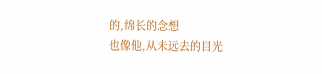的,绵长的念想
也像他,从未远去的目光